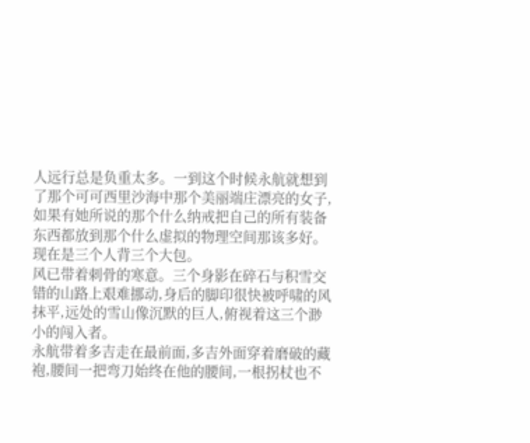人远行总是负重太多。一到这个时候永航就想到了那个可可西里沙海中那个美丽端庄漂亮的女子,如果有她所说的那个什么纳戒把自己的所有装备东西都放到那个什么虚拟的物理空间那该多好。
现在是三个人背三个大包。
风已带着刺骨的寒意。三个身影在碎石与积雪交错的山路上艰难挪动,身后的脚印很快被呼啸的风抹平,远处的雪山像沉默的巨人,俯视着这三个渺小的闯入者。
永航带着多吉走在最前面,多吉外面穿着磨破的藏袍,腰间一把弯刀始终在他的腰间,一根拐杖也不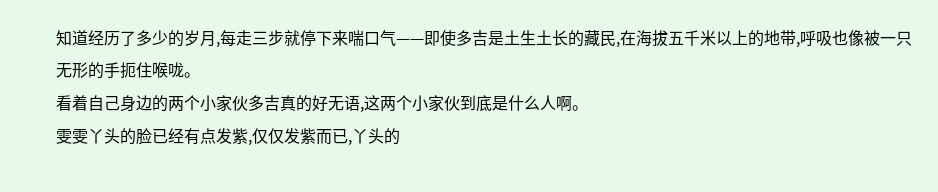知道经历了多少的岁月,每走三步就停下来喘口气——即使多吉是土生土长的藏民,在海拔五千米以上的地带,呼吸也像被一只无形的手扼住喉咙。
看着自己身边的两个小家伙多吉真的好无语,这两个小家伙到底是什么人啊。
雯雯丫头的脸已经有点发紫,仅仅发紫而已,丫头的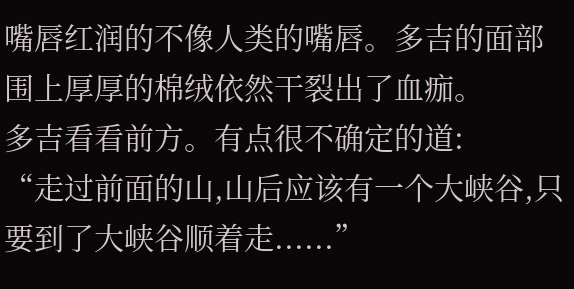嘴唇红润的不像人类的嘴唇。多吉的面部围上厚厚的棉绒依然干裂出了血痂。
多吉看看前方。有点很不确定的道:
“走过前面的山,山后应该有一个大峡谷,只要到了大峡谷顺着走......”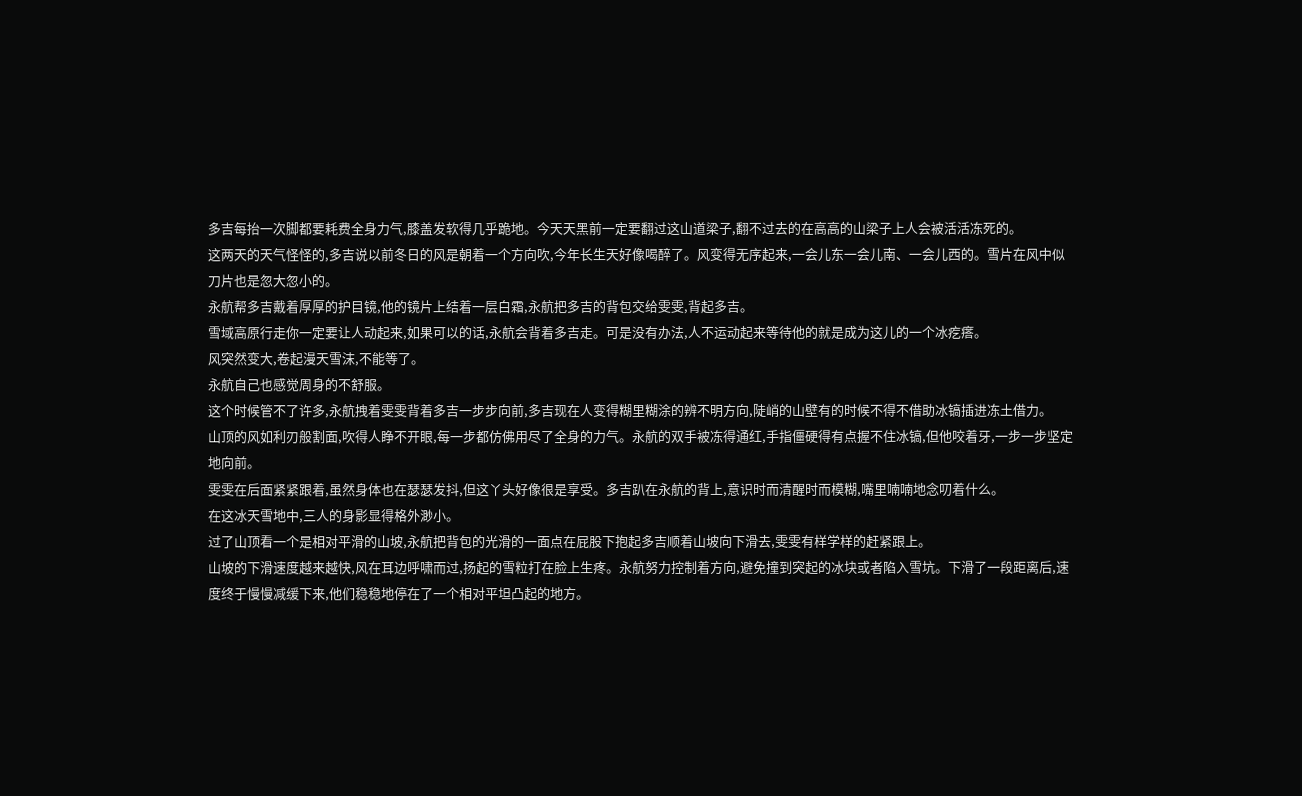多吉每抬一次脚都要耗费全身力气,膝盖发软得几乎跪地。今天天黑前一定要翻过这山道梁子,翻不过去的在高高的山梁子上人会被活活冻死的。
这两天的天气怪怪的,多吉说以前冬日的风是朝着一个方向吹,今年长生天好像喝醉了。风变得无序起来,一会儿东一会儿南、一会儿西的。雪片在风中似刀片也是忽大忽小的。
永航帮多吉戴着厚厚的护目镜,他的镜片上结着一层白霜,永航把多吉的背包交给雯雯,背起多吉。
雪域高原行走你一定要让人动起来,如果可以的话,永航会背着多吉走。可是没有办法,人不运动起来等待他的就是成为这儿的一个冰疙瘩。
风突然变大,卷起漫天雪沫,不能等了。
永航自己也感觉周身的不舒服。
这个时候管不了许多,永航拽着雯雯背着多吉一步步向前,多吉现在人变得糊里糊涂的辨不明方向,陡峭的山壁有的时候不得不借助冰镐插进冻土借力。
山顶的风如利刃般割面,吹得人睁不开眼,每一步都仿佛用尽了全身的力气。永航的双手被冻得通红,手指僵硬得有点握不住冰镐,但他咬着牙,一步一步坚定地向前。
雯雯在后面紧紧跟着,虽然身体也在瑟瑟发抖,但这丫头好像很是享受。多吉趴在永航的背上,意识时而清醒时而模糊,嘴里喃喃地念叨着什么。
在这冰天雪地中,三人的身影显得格外渺小。
过了山顶看一个是相对平滑的山坡,永航把背包的光滑的一面点在屁股下抱起多吉顺着山坡向下滑去,雯雯有样学样的赶紧跟上。
山坡的下滑速度越来越快,风在耳边呼啸而过,扬起的雪粒打在脸上生疼。永航努力控制着方向,避免撞到突起的冰块或者陷入雪坑。下滑了一段距离后,速度终于慢慢减缓下来,他们稳稳地停在了一个相对平坦凸起的地方。